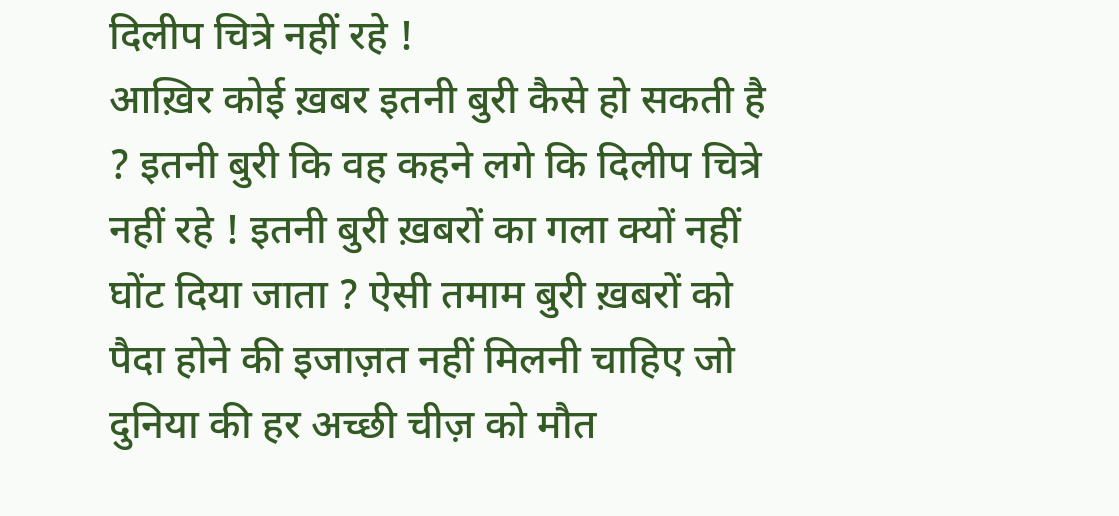दिलीप चित्रे नहीं रहे !
आख़िर कोई ख़बर इतनी बुरी कैसे हो सकती है ? इतनी बुरी कि वह कहने लगे कि दिलीप चित्रे नहीं रहे ! इतनी बुरी ख़बरों का गला क्यों नहीं घोंट दिया जाता ? ऐसी तमाम बुरी ख़बरों को पैदा होने की इजाज़त नहीं मिलनी चाहिए जो दुनिया की हर अच्छी चीज़ को मौत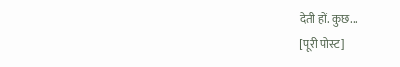देती हों. कुछ...
[पूरी पोस्ट]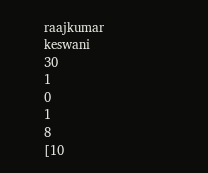raajkumar keswani
30
1
0
1
8
[10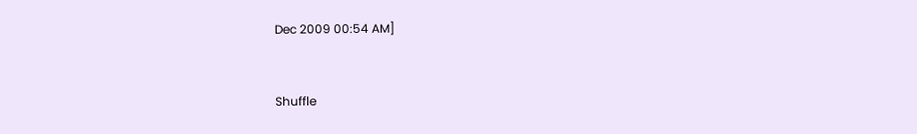Dec 2009 00:54 AM]



Shuffle